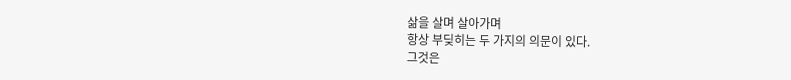삶을 살며 살아가며
항상 부딪히는 두 가지의 의문이 있다.
그것은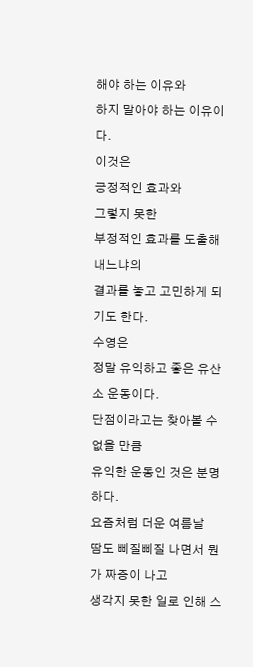해야 하는 이유와
하지 말아야 하는 이유이다.
이것은
긍정적인 효과와
그렇지 못한
부정적인 효과를 도출해 내느냐의
결과를 놓고 고민하게 되기도 한다.
수영은
정말 유익하고 좋은 유산소 운동이다.
단점이라고는 찾아볼 수 없을 만큼
유익한 운동인 것은 분명하다.
요즘처럼 더운 여름날
땀도 삐질삐질 나면서 뭔가 짜증이 나고
생각지 못한 일로 인해 스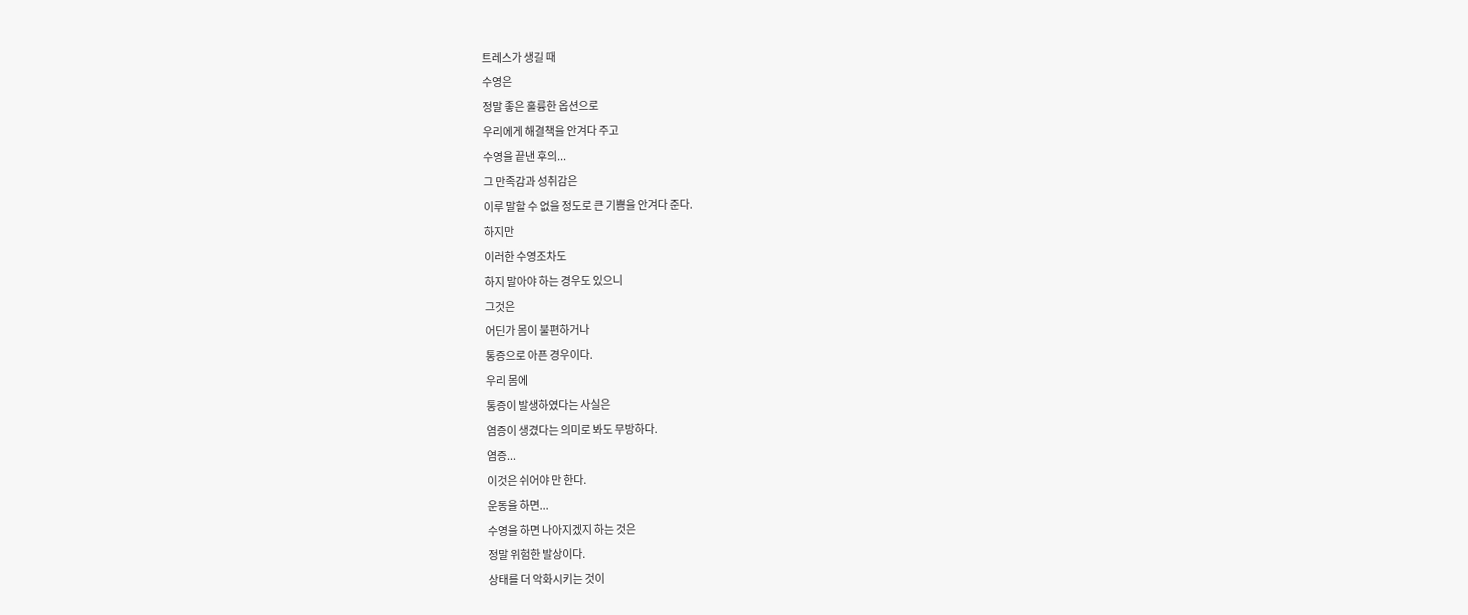트레스가 생길 때
수영은
정말 좋은 훌륭한 옵션으로
우리에게 해결책을 안겨다 주고
수영을 끝낸 후의...
그 만족감과 성취감은
이루 말할 수 없을 정도로 큰 기쁨을 안겨다 준다.
하지만
이러한 수영조차도
하지 말아야 하는 경우도 있으니
그것은
어딘가 몸이 불편하거나
통증으로 아픈 경우이다.
우리 몸에
통증이 발생하였다는 사실은
염증이 생겼다는 의미로 봐도 무방하다.
염증...
이것은 쉬어야 만 한다.
운동을 하면...
수영을 하면 나아지겠지 하는 것은
정말 위험한 발상이다.
상태를 더 악화시키는 것이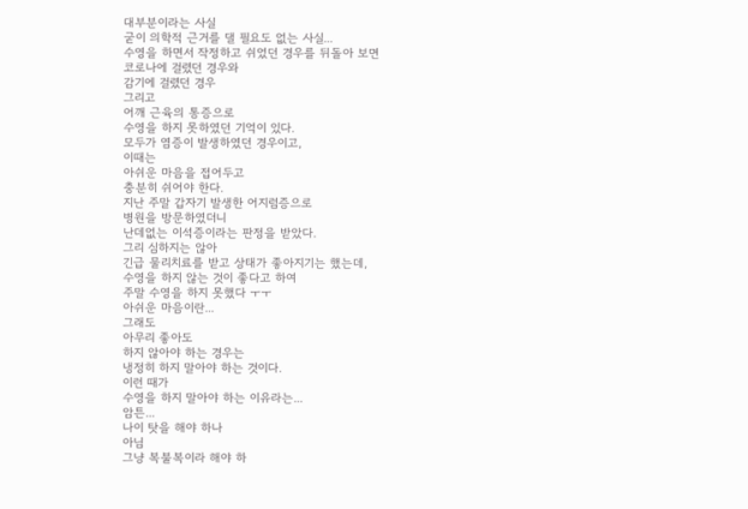대부분이라는 사실
굳이 의학적 근거를 댈 필요도 없는 사실...
수영을 하면서 작정하고 쉬었던 경우를 뒤돌아 보면
코로나에 걸렸던 경우와
감기에 걸렸던 경우
그리고
어깨 근육의 통증으로
수영을 하지 못하였던 기억이 있다.
모두가 염증이 발생하였던 경우이고,
이때는
아쉬운 마음을 접어두고
충분히 쉬어야 한다.
지난 주말 갑자기 발생한 어지럼증으로
병원을 방문하였더니
난데없는 이석증이라는 판정을 받았다.
그리 심하지는 않아
긴급 물리치료를 받고 상태가 좋아지기는 했는데,
수영을 하지 않는 것이 좋다고 하여
주말 수영을 하지 못했다 ㅜㅜ
아쉬운 마음이란...
그래도
아무리 좋아도
하지 않아야 하는 경우는
냉정히 하지 말아야 하는 것이다.
이런 때가
수영을 하지 말아야 하는 이유라는...
암튼...
나이 탓을 해야 하나
아님
그냥 복불복이라 해야 하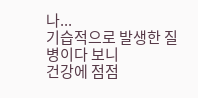나...
기습적으로 발생한 질병이다 보니
건강에 점점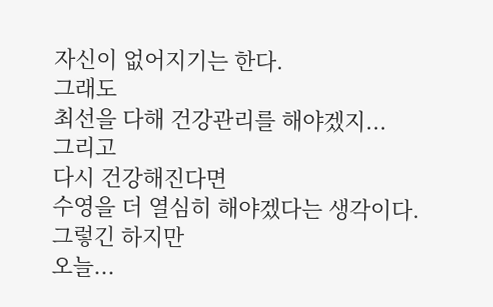자신이 없어지기는 한다.
그래도
최선을 다해 건강관리를 해야겠지...
그리고
다시 건강해진다면
수영을 더 열심히 해야겠다는 생각이다.
그렇긴 하지만
오늘...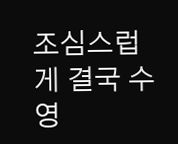조심스럽게 결국 수영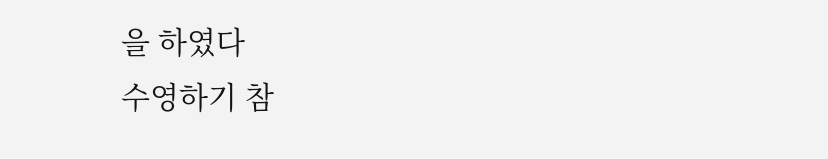을 하였다
수영하기 참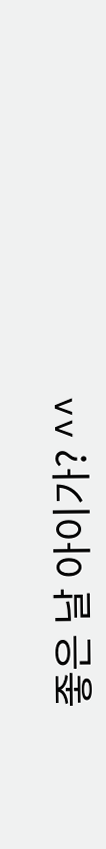좋은 날 아이가? ^^